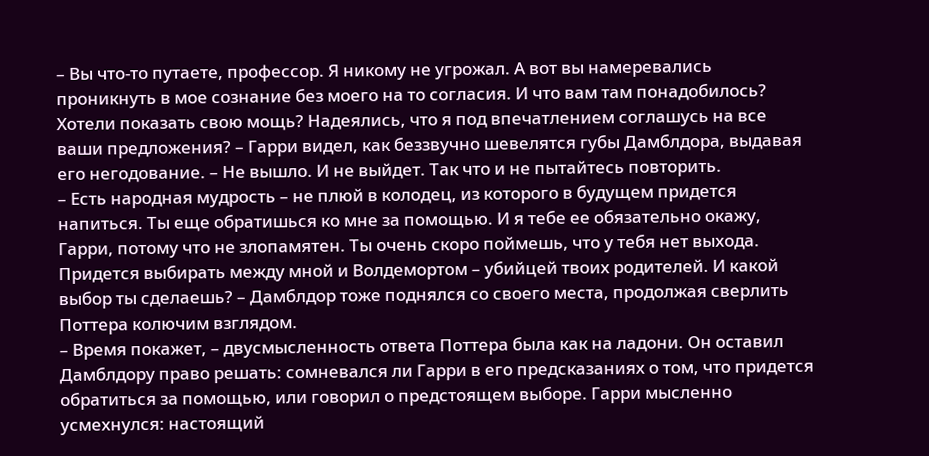– Вы что-то путаете, профессор. Я никому не угрожал. А вот вы намеревались проникнуть в мое сознание без моего на то согласия. И что вам там понадобилось? Хотели показать свою мощь? Надеялись, что я под впечатлением соглашусь на все ваши предложения? – Гарри видел, как беззвучно шевелятся губы Дамблдора, выдавая его негодование. – Не вышло. И не выйдет. Так что и не пытайтесь повторить.
– Есть народная мудрость – не плюй в колодец, из которого в будущем придется напиться. Ты еще обратишься ко мне за помощью. И я тебе ее обязательно окажу, Гарри, потому что не злопамятен. Ты очень скоро поймешь, что у тебя нет выхода. Придется выбирать между мной и Волдемортом – убийцей твоих родителей. И какой выбор ты сделаешь? – Дамблдор тоже поднялся со своего места, продолжая сверлить Поттера колючим взглядом.
– Время покажет, – двусмысленность ответа Поттера была как на ладони. Он оставил Дамблдору право решать: сомневался ли Гарри в его предсказаниях о том, что придется обратиться за помощью, или говорил о предстоящем выборе. Гарри мысленно усмехнулся: настоящий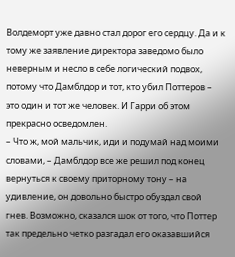Волдеморт уже давно стал дорог его сердцу. Да и к тому же заявление директора заведомо было неверным и несло в себе логический подвох, потому что Дамблдор и тот, кто убил Поттеров – это один и тот же человек. И Гарри об этом прекрасно осведомлен.
– Что ж, мой мальчик, иди и подумай над моими словами, – Дамблдор все же решил под конец вернуться к своему приторному тону – на удивление, он довольно быстро обуздал свой гнев. Возможно, сказался шок от того, что Поттер так предельно четко разгадал его оказавшийся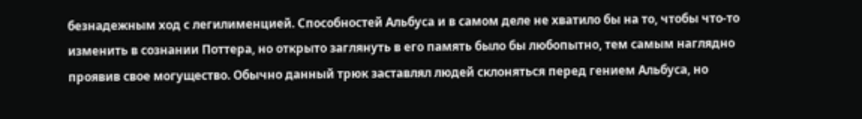безнадежным ход с легилименцией. Способностей Альбуса и в самом деле не хватило бы на то, чтобы что-то изменить в сознании Поттера, но открыто заглянуть в его память было бы любопытно, тем самым наглядно проявив свое могущество. Обычно данный трюк заставлял людей склоняться перед гением Альбуса, но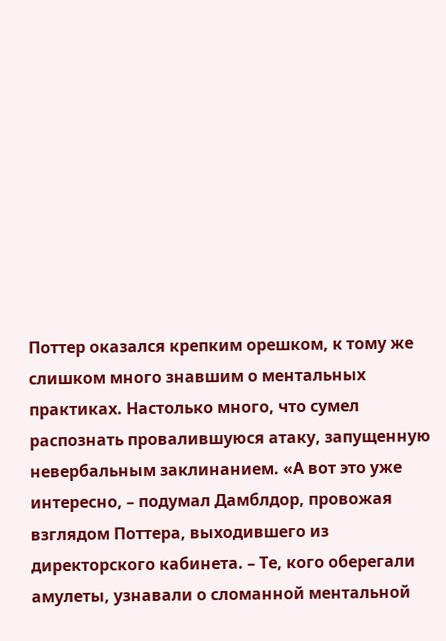Поттер оказался крепким орешком, к тому же слишком много знавшим о ментальных практиках. Настолько много, что сумел распознать провалившуюся атаку, запущенную невербальным заклинанием. «А вот это уже интересно, – подумал Дамблдор, провожая взглядом Поттера, выходившего из директорского кабинета. – Те, кого оберегали амулеты, узнавали о сломанной ментальной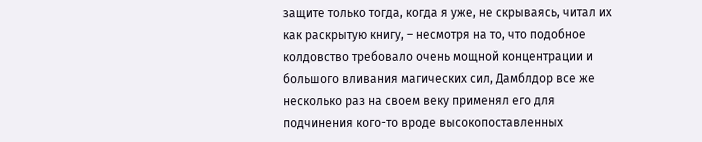защите только тогда, когда я уже, не скрываясь, читал их как раскрытую книгу, – несмотря на то, что подобное колдовство требовало очень мощной концентрации и большого вливания магических сил, Дамблдор все же несколько раз на своем веку применял его для подчинения кого-то вроде высокопоставленных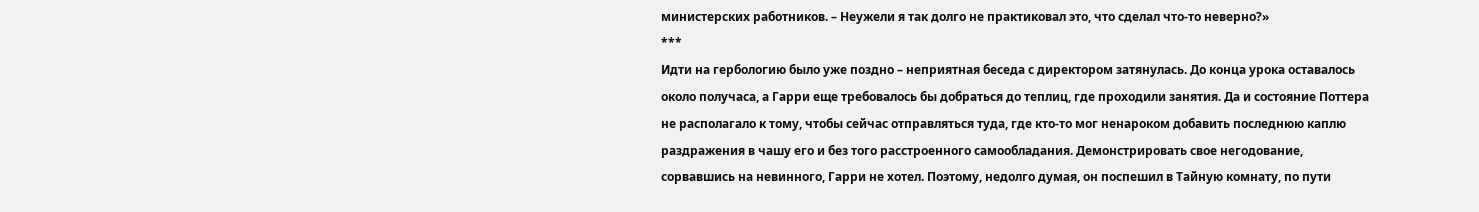министерских работников. – Неужели я так долго не практиковал это, что сделал что-то неверно?»
***
Идти на гербологию было уже поздно – неприятная беседа с директором затянулась. До конца урока оставалось около получаса, а Гарри еще требовалось бы добраться до теплиц, где проходили занятия. Да и состояние Поттера не располагало к тому, чтобы сейчас отправляться туда, где кто-то мог ненароком добавить последнюю каплю раздражения в чашу его и без того расстроенного самообладания. Демонстрировать свое негодование, сорвавшись на невинного, Гарри не хотел. Поэтому, недолго думая, он поспешил в Тайную комнату, по пути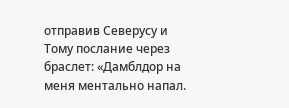отправив Северусу и Тому послание через браслет: «Дамблдор на меня ментально напал.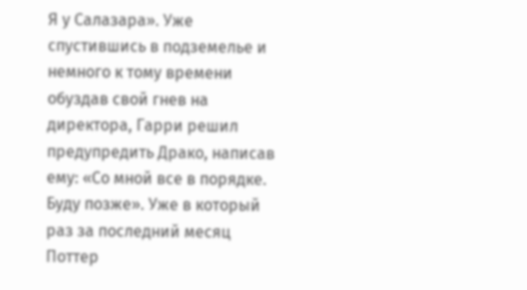Я у Салазара». Уже спустившись в подземелье и немного к тому времени обуздав свой гнев на директора, Гарри решил предупредить Драко, написав ему: «Со мной все в порядке. Буду позже». Уже в который раз за последний месяц Поттер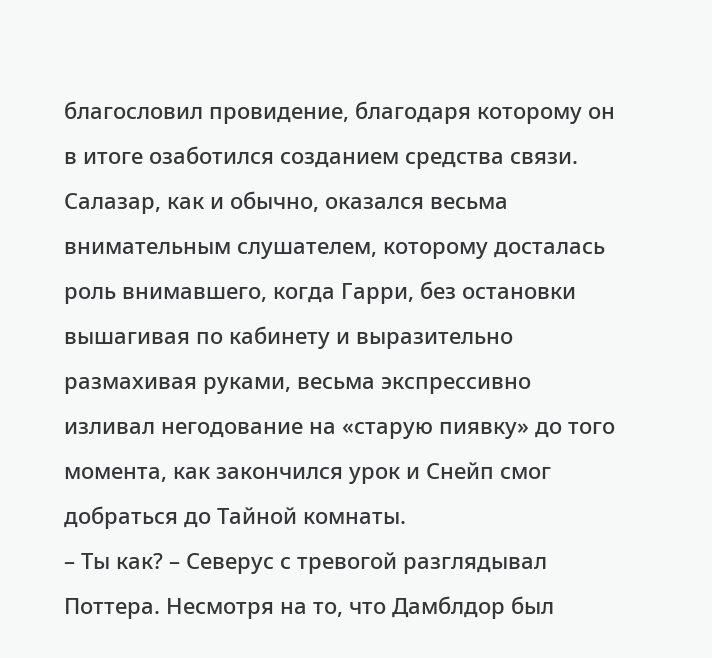благословил провидение, благодаря которому он в итоге озаботился созданием средства связи.
Салазар, как и обычно, оказался весьма внимательным слушателем, которому досталась роль внимавшего, когда Гарри, без остановки вышагивая по кабинету и выразительно размахивая руками, весьма экспрессивно изливал негодование на «старую пиявку» до того момента, как закончился урок и Снейп смог добраться до Тайной комнаты.
– Ты как? – Северус с тревогой разглядывал Поттера. Несмотря на то, что Дамблдор был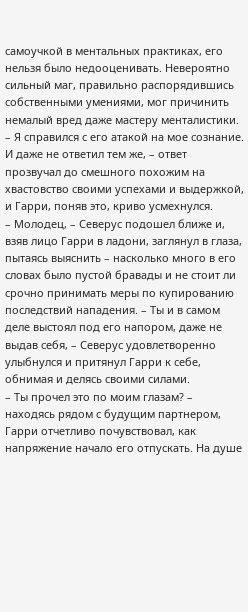самоучкой в ментальных практиках, его нельзя было недооценивать. Невероятно сильный маг, правильно распорядившись собственными умениями, мог причинить немалый вред даже мастеру менталистики.
– Я справился с его атакой на мое сознание. И даже не ответил тем же, – ответ прозвучал до смешного похожим на хвастовство своими успехами и выдержкой, и Гарри, поняв это, криво усмехнулся.
– Молодец, – Северус подошел ближе и, взяв лицо Гарри в ладони, заглянул в глаза, пытаясь выяснить – насколько много в его словах было пустой бравады и не стоит ли срочно принимать меры по купированию последствий нападения. – Ты и в самом деле выстоял под его напором, даже не выдав себя, – Северус удовлетворенно улыбнулся и притянул Гарри к себе, обнимая и делясь своими силами.
– Ты прочел это по моим глазам? – находясь рядом с будущим партнером, Гарри отчетливо почувствовал, как напряжение начало его отпускать. На душе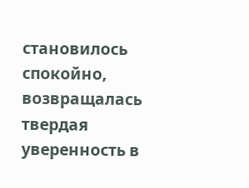становилось спокойно, возвращалась твердая уверенность в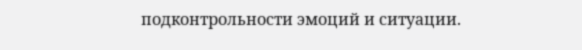подконтрольности эмоций и ситуации.